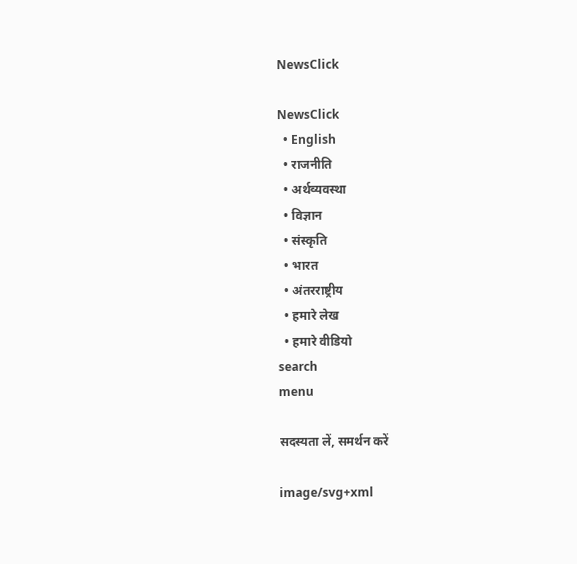NewsClick

NewsClick
  • English
  • राजनीति
  • अर्थव्यवस्था
  • विज्ञान
  • संस्कृति
  • भारत
  • अंतरराष्ट्रीय
  • हमारे लेख
  • हमारे वीडियो
search
menu

सदस्यता लें, समर्थन करें

image/svg+xml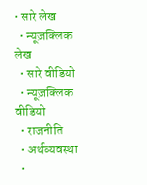• सारे लेख
  • न्यूज़क्लिक लेख
  • सारे वीडियो
  • न्यूज़क्लिक वीडियो
  • राजनीति
  • अर्थव्यवस्था
  •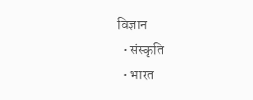विज्ञान
  • संस्कृति
  • भारत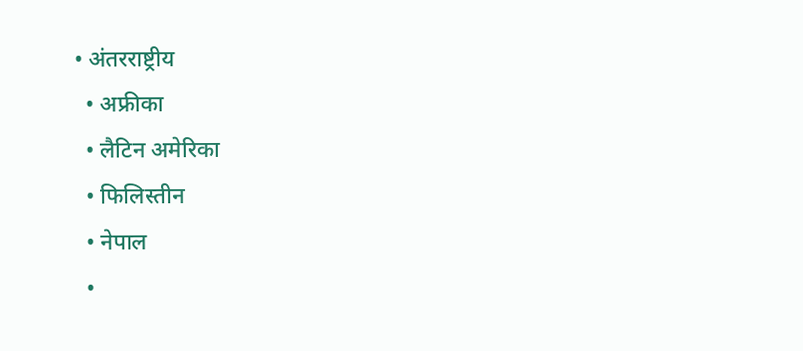• अंतरराष्ट्रीय
  • अफ्रीका
  • लैटिन अमेरिका
  • फिलिस्तीन
  • नेपाल
  •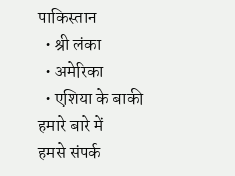पाकिस्तान
  • श्री लंका
  • अमेरिका
  • एशिया के बाकी
हमारे बारे में
हमसे संपर्क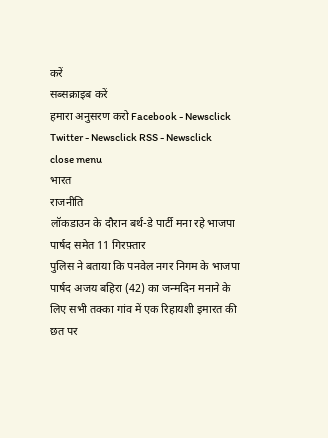करें
सब्सक्राइब करें
हमारा अनुसरण करो Facebook - Newsclick Twitter - Newsclick RSS - Newsclick
close menu
भारत
राजनीति
लॉकडाउन के दौरान बर्थ-डे पार्टी मना रहे भाजपा पार्षद समेत 11 गिरफ़्तार
पुलिस ने बताया कि पनवेल नगर निगम के भाजपा पार्षद अजय बहिरा (42) का जन्मदिन मनाने के लिए सभी तक्का गांव में एक रिहायशी इमारत की छत पर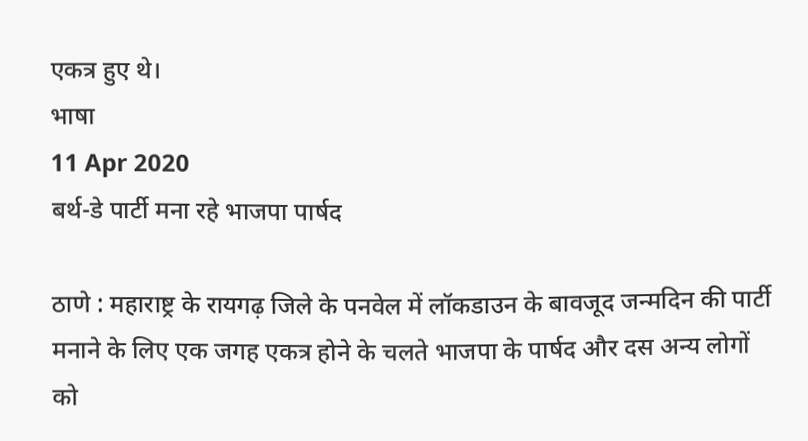एकत्र हुए थे।
भाषा
11 Apr 2020
बर्थ-डे पार्टी मना रहे भाजपा पार्षद

ठाणे : महाराष्ट्र के रायगढ़ जिले के पनवेल में लॉकडाउन के बावजूद जन्मदिन की पार्टी मनाने के लिए एक जगह एकत्र होने के चलते भाजपा के पार्षद और दस अन्य लोगों को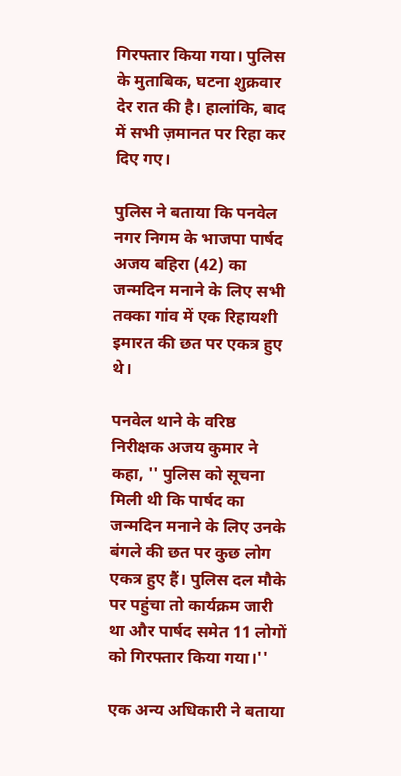गिरफ्तार किया गया। पुलिस के मुताबिक, घटना शुक्रवार देर रात की है। हालांकि, बाद में सभी ज़मानत पर रिहा कर दिए गए।

पुलिस ने बताया कि पनवेल नगर निगम के भाजपा पार्षद अजय बहिरा (42) का जन्मदिन मनाने के लिए सभी तक्का गांव में एक रिहायशी इमारत की छत पर एकत्र हुए थे।

पनवेल थाने के वरिष्ठ निरीक्षक अजय कुमार ने कहा, '' पुलिस को सूचना मिली थी कि पार्षद का जन्मदिन मनाने के लिए उनके बंगले की छत पर कुछ लोग एकत्र हुए हैं। पुलिस दल मौके पर पहुंचा तो कार्यक्रम जारी था और पार्षद समेत 11 लोगों को गिरफ्तार किया गया।''

एक अन्य अधिकारी ने बताया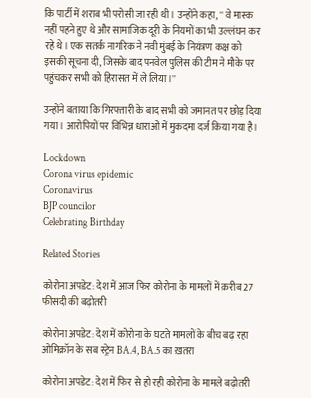कि पार्टी में शराब भी परोसी जा रही थी। उन्होंने कहा, '' वे मास्क नहीं पहने हुए थे और सामाजिक दूरी के नियमों का भी उल्लंघन कर रहे थे। एक सतर्क नागरिक ने नवी मुंबई के नियंत्रण कक्ष को इसकी सूचना दी, जिसके बाद पनवेल पुलिस की टीम ने मौके पर पहुंचकर सभी को हिरासत में ले लिया।''

उन्होंने बताया कि गिरफ्तारी के बाद सभी को जमानत पर छोड़ दिया गया। आरोपियों पर विभिन्न धाराओं में मुकदमा दर्ज किया गया है।

Lockdown
Corona virus epidemic
Coronavirus
BJP councilor
Celebrating Birthday

Related Stories

कोरोना अपडेट: देश में आज फिर कोरोना के मामलों में क़रीब 27 फीसदी की बढ़ोतरी

कोरोना अपडेट: देश में कोरोना के घटते मामलों के बीच बढ़ रहा ओमिक्रॉन के सब स्ट्रेन BA.4, BA.5 का ख़तरा

कोरोना अपडेट: देश में फिर से हो रही कोरोना के मामले बढ़ोतरी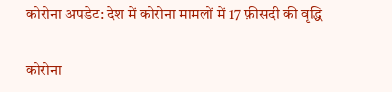कोरोना अपडेट: देश में कोरोना मामलों में 17 फ़ीसदी की वृद्धि

कोरोना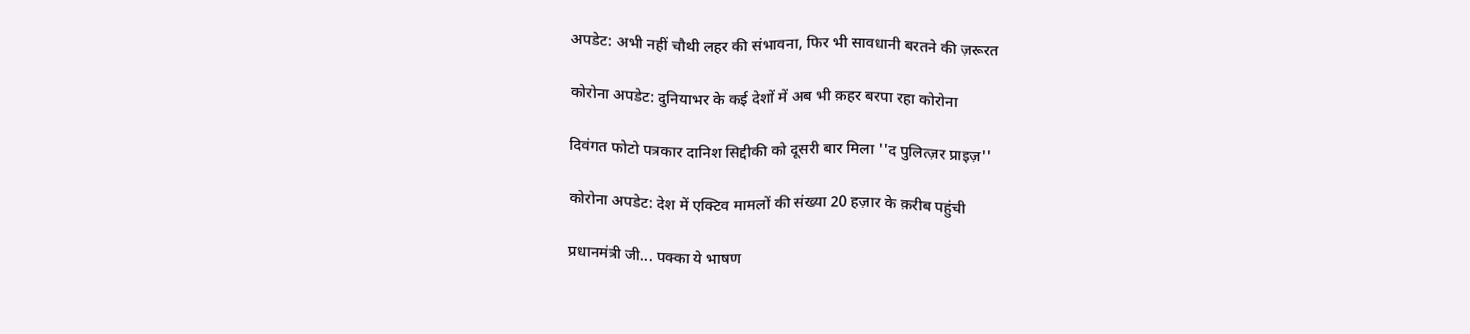अपडेट: अभी नहीं चौथी लहर की संभावना, फिर भी सावधानी बरतने की ज़रूरत

कोरोना अपडेट: दुनियाभर के कई देशों में अब भी क़हर बरपा रहा कोरोना

दिवंगत फोटो पत्रकार दानिश सिद्दीकी को दूसरी बार मिला ''द पुलित्ज़र प्राइज़''

कोरोना अपडेट: देश में एक्टिव मामलों की संख्या 20 हज़ार के क़रीब पहुंची

प्रधानमंत्री जी... पक्का ये भाषण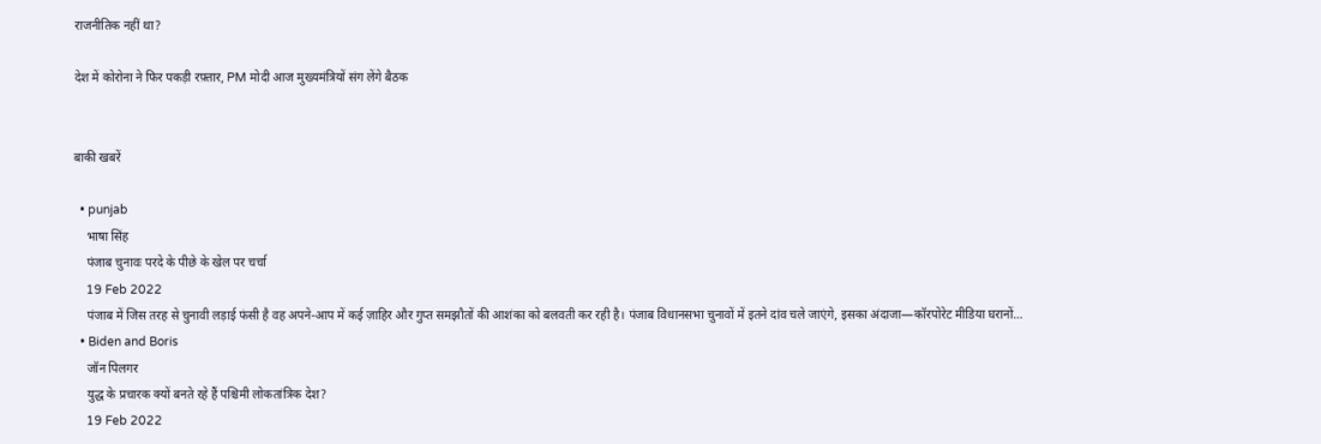राजनीतिक नहीं था?

देश में कोरोना ने फिर पकड़ी रफ़्तार, PM मोदी आज मुख्यमंत्रियों संग लेंगे बैठक


बाकी खबरें

  • punjab
    भाषा सिंह
    पंजाब चुनावः परदे के पीछे के खेल पर चर्चा
    19 Feb 2022
    पंजाब में जिस तरह से चुनावी लड़ाई फंसी है वह अपने-आप में कई ज़ाहिर और गुप्त समझौतों की आशंका को बलवती कर रही है। पंजाब विधानसभा चुनावों में इतने दांव चले जाएंगे, इसका अंदाजा—कॉरपोरेट मीडिया घरानों…
  • Biden and Boris
    जॉन पिलगर
    युद्ध के प्रचारक क्यों बनते रहे हैं पश्चिमी लोकतांत्रिक देश?
    19 Feb 2022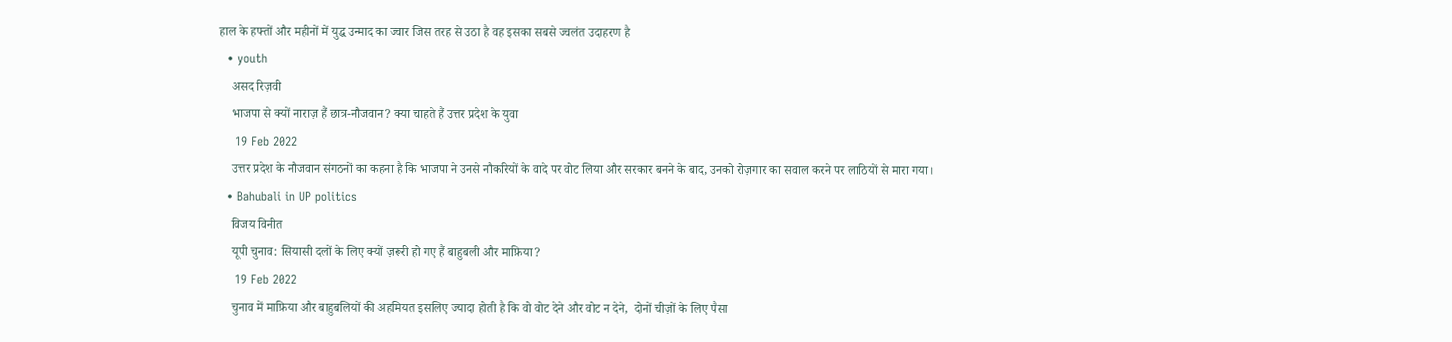हाल के हफ्तों और महीनों में युद्ध उन्माद का ज्वार जिस तरह से उठा है वह इसका सबसे ज्वलंत उदाहरण है
  • youth
    असद रिज़वी
    भाजपा से क्यों नाराज़ हैं छात्र-नौजवान? क्या चाहते हैं उत्तर प्रदेश के युवा
    19 Feb 2022
    उत्तर प्रदेश के नौजवान संगठनों का कहना है कि भाजपा ने उनसे नौकरियों के वादे पर वोट लिया और सरकार बनने के बाद, उनको रोज़गार का सवाल करने पर लाठियों से मारा गया।
  • Bahubali in UP politics
    विजय विनीत
    यूपी चुनाव: सियासी दलों के लिए क्यों ज़रूरी हो गए हैं बाहुबली और माफ़िया?
    19 Feb 2022
    चुनाव में माफ़िया और बाहुबलियों की अहमियत इसलिए ज्यादा होती है कि वो वोट देने और वोट न देने,  दोनों चीज़ों के लिए पैसा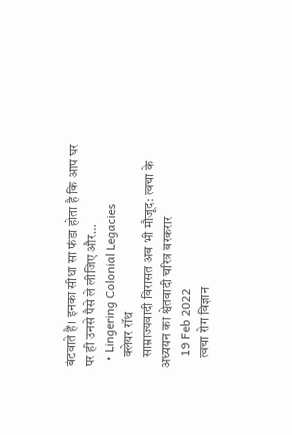बंटवाते हैं। इनका सीधा सा फंडा होता है कि आप घर पर ही उनसे पैसे ले लीजिए और…
  • Lingering Colonial Legacies
    क्लेयर रॉथ
    साम्राज्यवादी विरासत अब भी मौजूद: त्वचा के अध्ययन का श्वेतवादी चरित्र बरकरार
    19 Feb 2022
    त्वचा रोग विज्ञान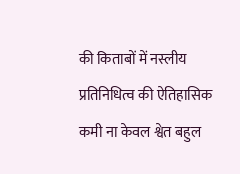की किताबों में नस्लीय प्रतिनिधित्व की ऐतिहासिक कमी ना केवल श्वेत बहुल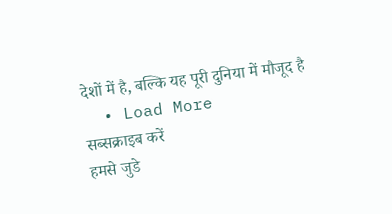देशों में है, बल्कि यह पूरी दुनिया में मौजूद है
  • Load More
सब्सक्राइब करें
हमसे जुडे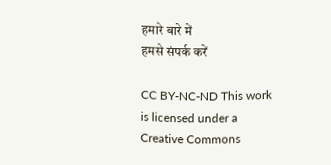हमारे बारे में
हमसे संपर्क करें

CC BY-NC-ND This work is licensed under a Creative Commons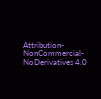Attribution-NonCommercial-NoDerivatives 4.0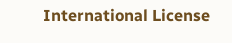International License